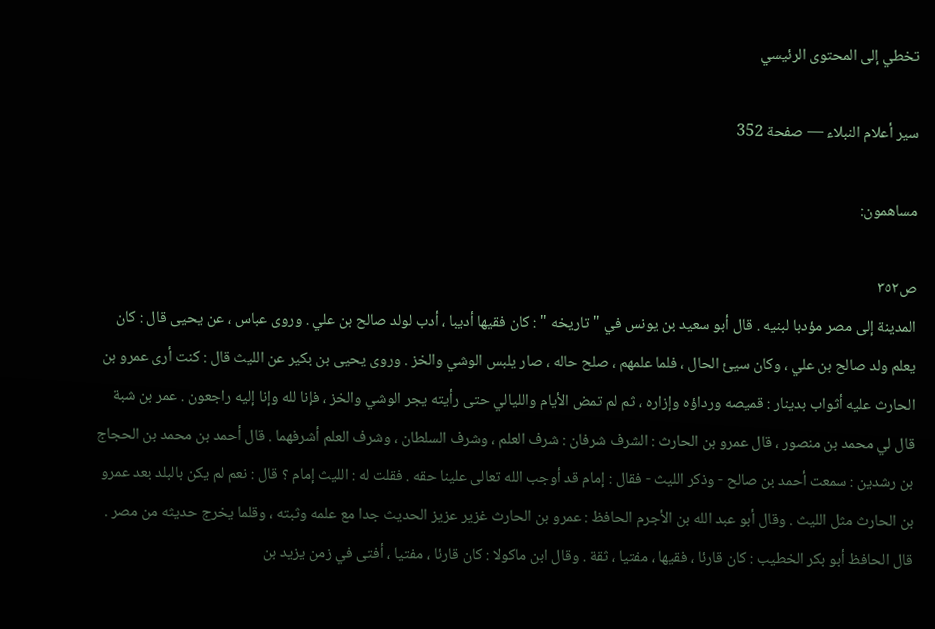تخطي إلى المحتوى الرئيسي

سير أعلام النبلاء — صفحة 352

مساهمون:

ص٣٥٢
المدينة إلى مصر مؤدبا لبنيه . قال أبو سعيد بن يونس في " تاريخه " : كان فقيها أديبا ، أدب لولد صالح بن علي . وروى عباس ، عن يحيى قال : كان يعلم ولد صالح بن علي ، وكان سيئ الحال ، فلما علمهم ، صلح حاله ، صار يلبس الوشي والخز . وروى يحيى بن بكير عن الليث قال : كنت أرى عمرو بن الحارث عليه أثواب بدينار : قميصه ورداؤه وإزاره ، ثم لم تمض الأيام والليالي حتى رأيته يجر الوشي والخز ، فإنا لله وإنا إليه راجعون . عمر بن شبة قال لي محمد بن منصور ، قال عمرو بن الحارث : الشرف شرفان : شرف العلم ، وشرف السلطان ، وشرف العلم أشرفهما . قال أحمد بن محمد بن الحجاج بن رشدين : سمعت أحمد بن صالح - وذكر الليث - فقال : إمام قد أوجب الله تعالى علينا حقه . فقلت له : الليث إمام ؟ قال : نعم لم يكن بالبلد بعد عمرو بن الحارث مثل الليث . وقال أبو عبد الله بن الأجرم الحافظ : عمرو بن الحارث غزير عزيز الحديث جدا مع علمه وثبته ، وقلما يخرج حديثه من مصر . قال الحافظ أبو بكر الخطيب : كان قارئا ، فقيها ، مفتيا ، ثقة . وقال ابن ماكولا : كان قارئا ، مفتيا ، أفتى في زمن يزيد بن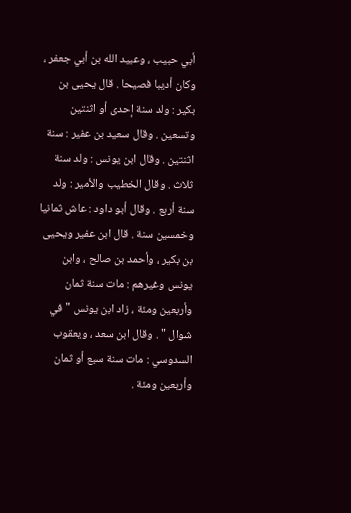أبي حبيب ، وعبيد الله بن أبي جعفر ، وكان أديبا فصيحا . قال يحيى بن بكير : ولد سنة إحدى أو اثنتين وتسعين . وقال سعيد بن عفير : سنة اثنتين . وقال ابن يونس : ولد سنة ثلاث . وقال الخطيب والأمير : ولد سنة أربع . وقال أبو داود : عاش ثمانيا وخمسين سنة . قال ابن عفير ويحيى بن بكير ، وأحمد بن صالح ، وابن يونس وغيرهم : مات سنة ثمان وأربعين ومئة ، زاد ابن يونس " في شوال " . وقال ابن سعد ، ويعقوب السدوسي : مات سنة سبع أو ثمان وأربعين ومئة .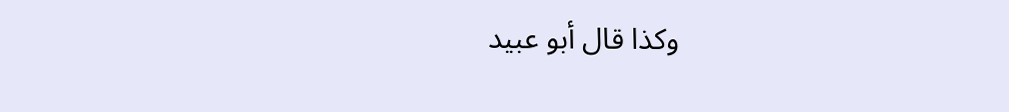وكذا قال أبو عبيد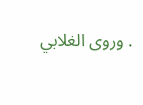. وروى الغلابي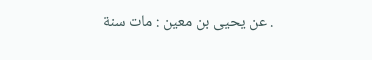. عن يحيى بن معين : مات سنة